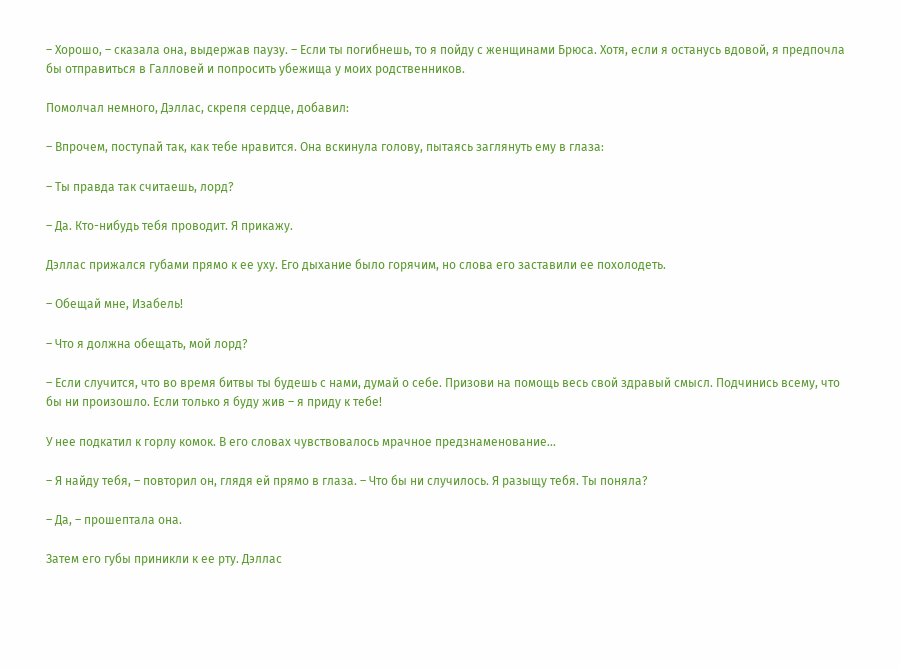– Хорошо, – сказала она, выдержав паузу. – Если ты погибнешь, то я пойду с женщинами Брюса. Хотя, если я останусь вдовой, я предпочла бы отправиться в Галловей и попросить убежища у моих родственников.

Помолчал немного, Дэллас, скрепя сердце, добавил:

– Впрочем, поступай так, как тебе нравится. Она вскинула голову, пытаясь заглянуть ему в глаза:

– Ты правда так считаешь, лорд?

– Да. Кто-нибудь тебя проводит. Я прикажу.

Дэллас прижался губами прямо к ее уху. Его дыхание было горячим, но слова его заставили ее похолодеть.

– Обещай мне, Изабель!

– Что я должна обещать, мой лорд?

– Если случится, что во время битвы ты будешь с нами, думай о себе. Призови на помощь весь свой здравый смысл. Подчинись всему, что бы ни произошло. Если только я буду жив – я приду к тебе!

У нее подкатил к горлу комок. В его словах чувствовалось мрачное предзнаменование…

– Я найду тебя, – повторил он, глядя ей прямо в глаза. – Что бы ни случилось. Я разыщу тебя. Ты поняла?

– Да, – прошептала она.

Затем его губы приникли к ее рту. Дэллас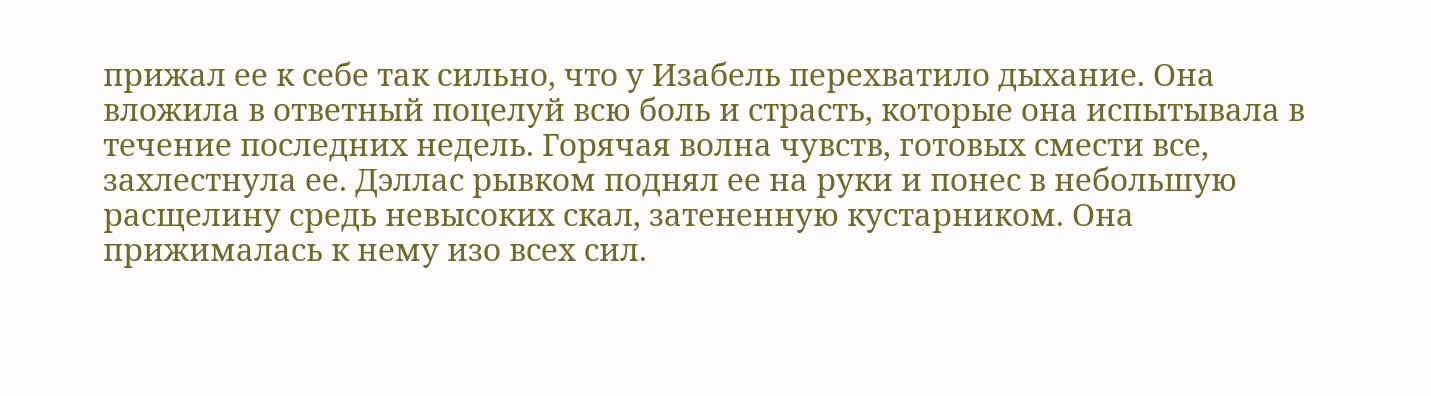прижал ее к себе так сильно, что у Изабель перехватило дыхание. Она вложила в ответный поцелуй всю боль и страсть, которые она испытывала в течение последних недель. Горячая волна чувств, готовых смести все, захлестнула ее. Дэллас рывком поднял ее на руки и понес в небольшую расщелину средь невысоких скал, затененную кустарником. Она прижималась к нему изо всех сил.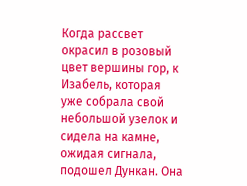Когда рассвет окрасил в розовый цвет вершины гор, к Изабель, которая уже собрала свой небольшой узелок и сидела на камне, ожидая сигнала, подошел Дункан. Она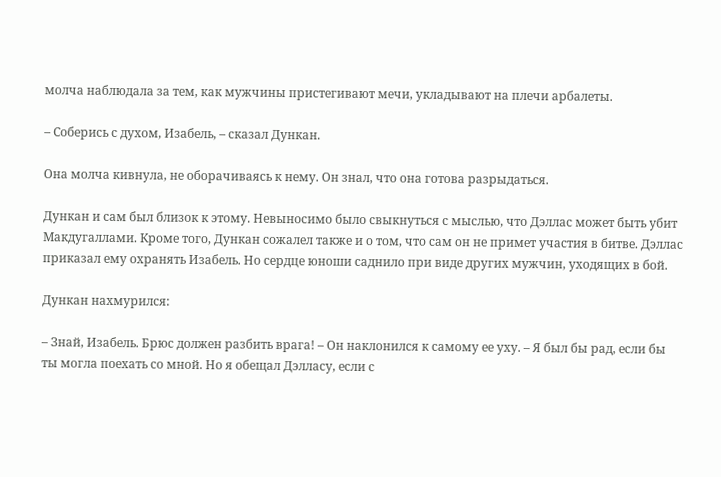молча наблюдала за тем, как мужчины пристегивают мечи, укладывают на плечи арбалеты.

– Соберись с духом, Изабель, – сказал Дункан.

Она молча кивнула, не оборачиваясь к нему. Он знал, что она готова разрыдаться.

Дункан и сам был близок к этому. Невыносимо было свыкнуться с мыслью, что Дэллас может быть убит Макдугаллами. Кроме того, Дункан сожалел также и о том, что сам он не примет участия в битве. Дэллас приказал ему охранять Изабель. Но сердце юноши саднило при виде других мужчин, уходящих в бой.

Дункан нахмурился:

– Знай, Изабель. Брюс должен разбить врага! – Он наклонился к самому ее уху. – Я был бы рад, если бы ты могла поехать со мной. Но я обещал Дэлласу, если с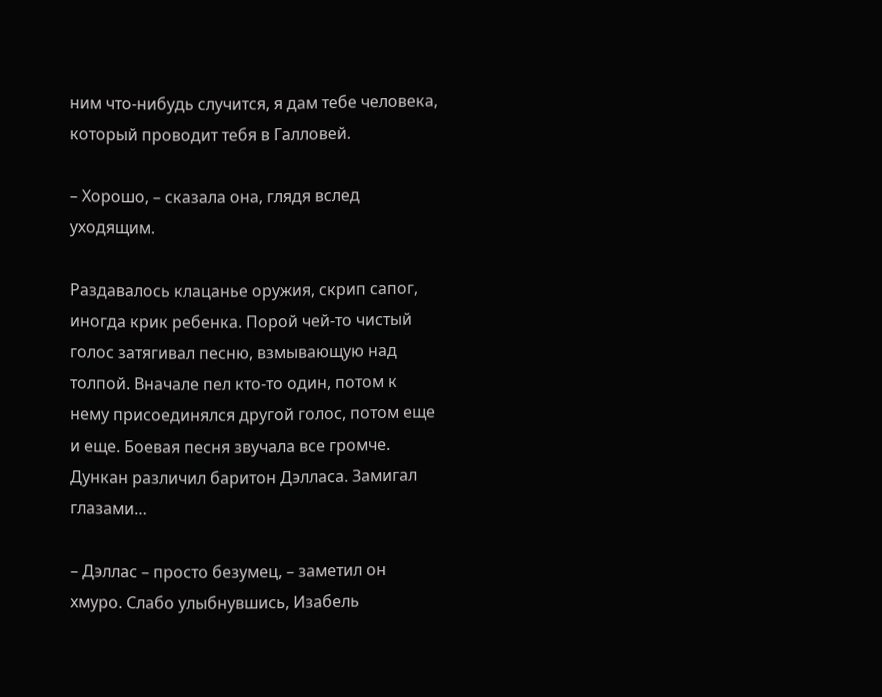ним что-нибудь случится, я дам тебе человека, который проводит тебя в Галловей.

– Хорошо, – сказала она, глядя вслед уходящим.

Раздавалось клацанье оружия, скрип сапог, иногда крик ребенка. Порой чей-то чистый голос затягивал песню, взмывающую над толпой. Вначале пел кто-то один, потом к нему присоединялся другой голос, потом еще и еще. Боевая песня звучала все громче. Дункан различил баритон Дэлласа. Замигал глазами…

– Дэллас – просто безумец, – заметил он хмуро. Слабо улыбнувшись, Изабель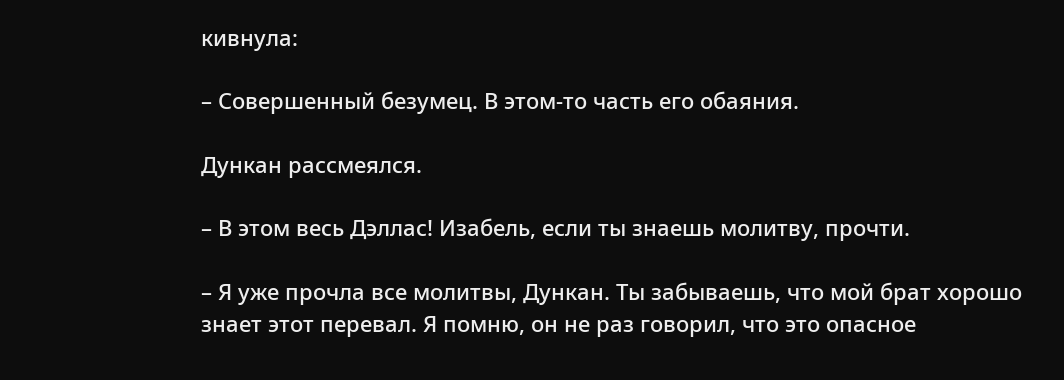кивнула:

– Совершенный безумец. В этом-то часть его обаяния.

Дункан рассмеялся.

– В этом весь Дэллас! Изабель, если ты знаешь молитву, прочти.

– Я уже прочла все молитвы, Дункан. Ты забываешь, что мой брат хорошо знает этот перевал. Я помню, он не раз говорил, что это опасное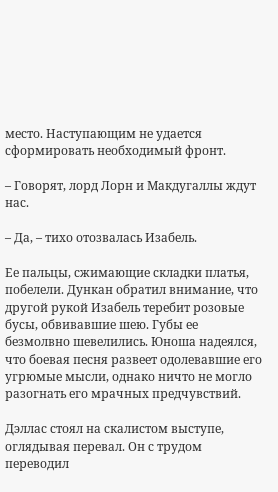место. Наступающим не удается сформировать необходимый фронт.

– Говорят, лорд Лорн и Макдугаллы ждут нас.

– Да, – тихо отозвалась Изабель.

Ее пальцы, сжимающие складки платья, побелели. Дункан обратил внимание, что другой рукой Изабель теребит розовые бусы, обвивавшие шею. Губы ее безмолвно шевелились. Юноша надеялся, что боевая песня развеет одолевавшие его угрюмые мысли, однако ничто не могло разогнать его мрачных предчувствий.

Дэллас стоял на скалистом выступе, оглядывая перевал. Он с трудом переводил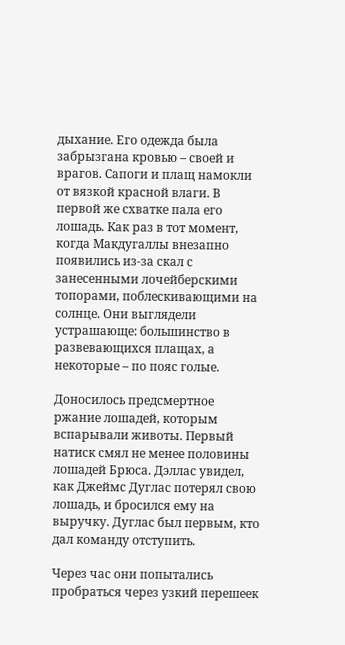дыхание. Его одежда была забрызгана кровью – своей и врагов. Сапоги и плащ намокли от вязкой красной влаги. В первой же схватке пала его лошадь. Как раз в тот момент, когда Макдугаллы внезапно появились из-за скал с занесенными лочейберскими топорами, поблескивающими на солнце. Они выглядели устрашающе: большинство в развевающихся плащах, а некоторые – по пояс голые.

Доносилось предсмертное ржание лошадей, которым вспарывали животы. Первый натиск смял не менее половины лошадей Брюса. Дэллас увидел, как Джеймс Дуглас потерял свою лошадь, и бросился ему на выручку. Дуглас был первым, кто дал команду отступить.

Через час они попытались пробраться через узкий перешеек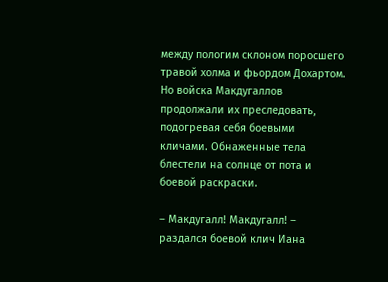между пологим склоном поросшего травой холма и фьордом Дохартом. Но войска Макдугаллов продолжали их преследовать, подогревая себя боевыми кличами. Обнаженные тела блестели на солнце от пота и боевой раскраски.

– Макдугалл! Макдугалл! – раздался боевой клич Иана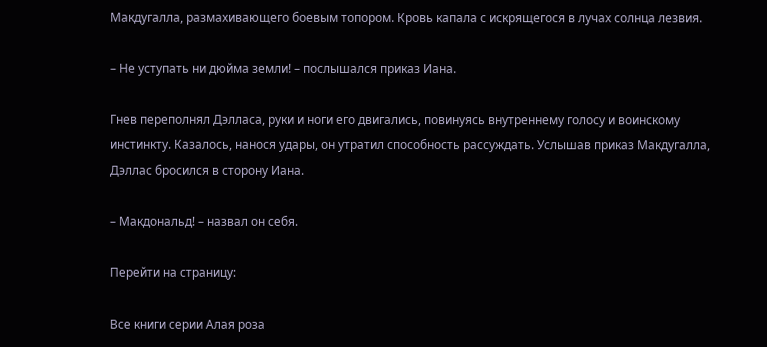Макдугалла, размахивающего боевым топором. Кровь капала с искрящегося в лучах солнца лезвия.

– Не уступать ни дюйма земли! – послышался приказ Иана.

Гнев переполнял Дэлласа, руки и ноги его двигались, повинуясь внутреннему голосу и воинскому инстинкту. Казалось, нанося удары, он утратил способность рассуждать. Услышав приказ Макдугалла, Дэллас бросился в сторону Иана.

– Макдональд! – назвал он себя.

Перейти на страницу:

Все книги серии Алая роза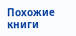Похожие книги